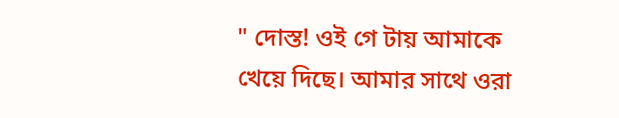" দোস্ত! ওই গে টায় আমাকে খেয়ে দিছে। আমার সাথে ওরা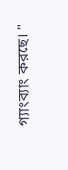গ্যাংব্যাং করছে। "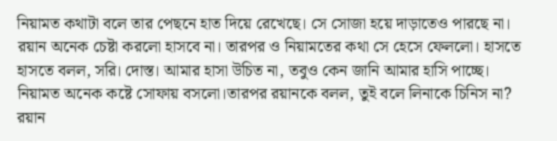নিয়ামত কথাটা বলে তার পেছনে হাত দিয়ে রেখেছে। সে সোজা হয়ে দাড়াতেও পারছে না। রয়ান অনেক চেষ্টা করলো হাসবে না। তারপর ও নিয়ামতের কথা সে হেসে ফেললো। হাসতে হাসতে বলল, সরি। দোস্ত। আমার হাসা উচিত না, তবুও কেন জানি আমার হাসি পাচ্ছে।
নিয়ামত অনেক কষ্টে সোফায় বসলো।তারপর রয়ানকে বলল, তুই বলে লিনাকে চিনিস না?
রয়ান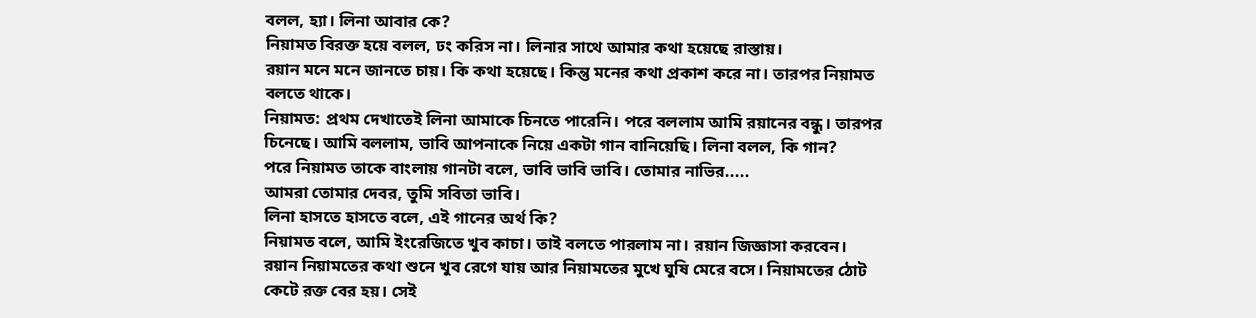বলল, হ্যা। লিনা আবার কে?
নিয়ামত বিরক্ত হয়ে বলল, ঢং করিস না। লিনার সাথে আমার কথা হয়েছে রাস্তায়।
রয়ান মনে মনে জানতে চায়। কি কথা হয়েছে। কিন্তু মনের কথা প্রকাশ করে না। তারপর নিয়ামত বলতে থাকে।
নিয়ামত: প্রথম দেখাতেই লিনা আমাকে চিনতে পারেনি। পরে বললাম আমি রয়ানের বন্ধু। তারপর চিনেছে। আমি বললাম, ভাবি আপনাকে নিয়ে একটা গান বানিয়েছি। লিনা বলল, কি গান?
পরে নিয়ামত তাকে বাংলায় গানটা বলে, ভাবি ভাবি ভাবি। তোমার নাভির.....
আমরা তোমার দেবর, তুমি সবিতা ভাবি।
লিনা হাসতে হাসতে বলে, এই গানের অর্থ কি?
নিয়ামত বলে, আমি ইংরেজিতে খুব কাচা। তাই বলতে পারলাম না। রয়ান জিজ্ঞাসা করবেন।
রয়ান নিয়ামতের কথা শুনে খুব রেগে যায় আর নিয়ামতের মুখে ঘুষি মেরে বসে। নিয়ামতের ঠোট কেটে রক্ত বের হয়। সেই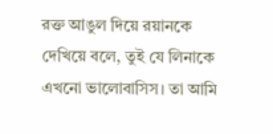রক্ত আঙুল দিয়ে রয়ানকে দেখিয়ে বলে, তুই যে লিনাকে এখনো ভালোবাসিস। তা আমি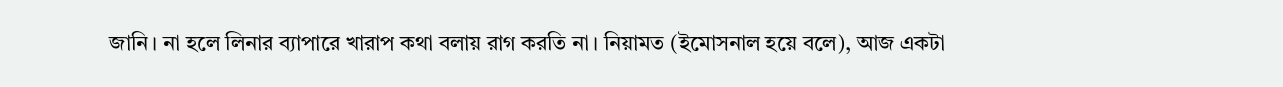জানি। না হলে লিনার ব্যাপারে খারাপ কথা বলায় রাগ করতি না। নিয়ামত (ইমোসনাল হয়ে বলে), আজ একটা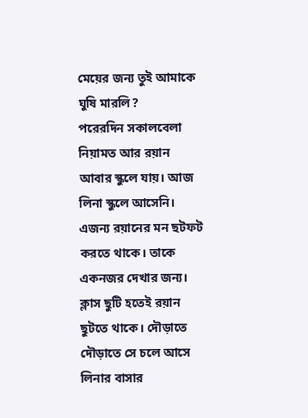মেয়ের জন্য তুই আমাকে ঘুষি মারলি?
পরেরদিন সকালবেলা নিয়ামত আর রয়ান আবার স্কুলে যায়। আজ লিনা স্কুলে আসেনি। এজন্য রয়ানের মন ছটফট করতে থাকে। তাকে একনজর দেখার জন্য। ক্লাস ছুটি হতেই রয়ান ছুটতে থাকে। দৌড়াতে দৌড়াতে সে চলে আসে লিনার বাসার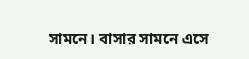সামনে। বাসার সামনে এসে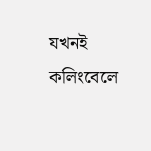যখনই কলিংবেলে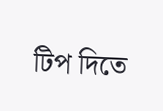টিপ দিতে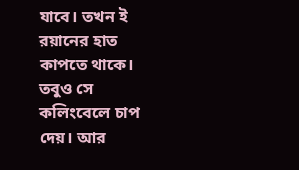যাবে। তখন ই রয়ানের হাত কাপতে থাকে। তবুও সে কলিংবেলে চাপ দেয়। আর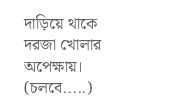দাড়িয়ে থাকে দরজা খোলার অপেক্ষায়।
(চলবে.....)